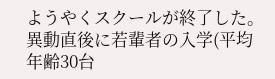ようやくスクールが終了した。
異動直後に若輩者の入学(平均年齢30台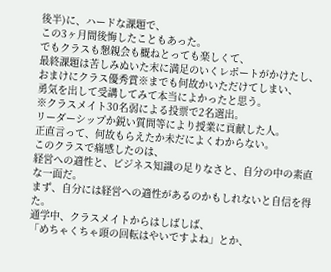後半)に、ハードな課題で、
この3ヶ月間後悔したこともあった。
でもクラスも懇親会も概ねとっても楽しくて、
最終課題は苦しみぬいた末に満足のいくレポートがかけたし、
おまけにクラス優秀賞※までも何故かいただけてしまい、
勇気を出して受講してみて本当によかったと思う。
※クラスメイト30名弱による投票で2名選出。
リーダーシップか鋭い質問等により授業に貢献した人。
正直言って、何故もらえたか未だによくわからない。
このクラスで痛感したのは、
経営への適性と、ビジネス知識の足りなさと、自分の中の素直な一面だ。
まず、自分には経営への適性があるのかもしれないと自信を得た。
通学中、クラスメイトからはしばしば、
「めちゃくちゃ頭の回転はやいですよね」とか、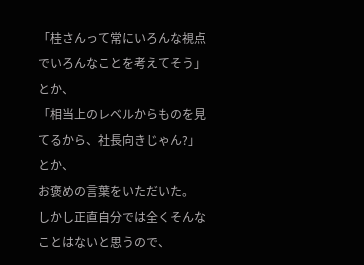「桂さんって常にいろんな視点でいろんなことを考えてそう」とか、
「相当上のレベルからものを見てるから、社長向きじゃん?」とか、
お褒めの言葉をいただいた。
しかし正直自分では全くそんなことはないと思うので、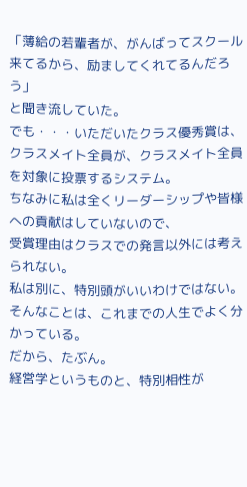「薄給の若輩者が、がんばってスクール来てるから、励ましてくれてるんだろう」
と聞き流していた。
でも・・・いただいたクラス優秀賞は、
クラスメイト全員が、クラスメイト全員を対象に投票するシステム。
ちなみに私は全くリーダーシップや皆様への貢献はしていないので、
受賞理由はクラスでの発言以外には考えられない。
私は別に、特別頭がいいわけではない。
そんなことは、これまでの人生でよく分かっている。
だから、たぶん。
経営学というものと、特別相性が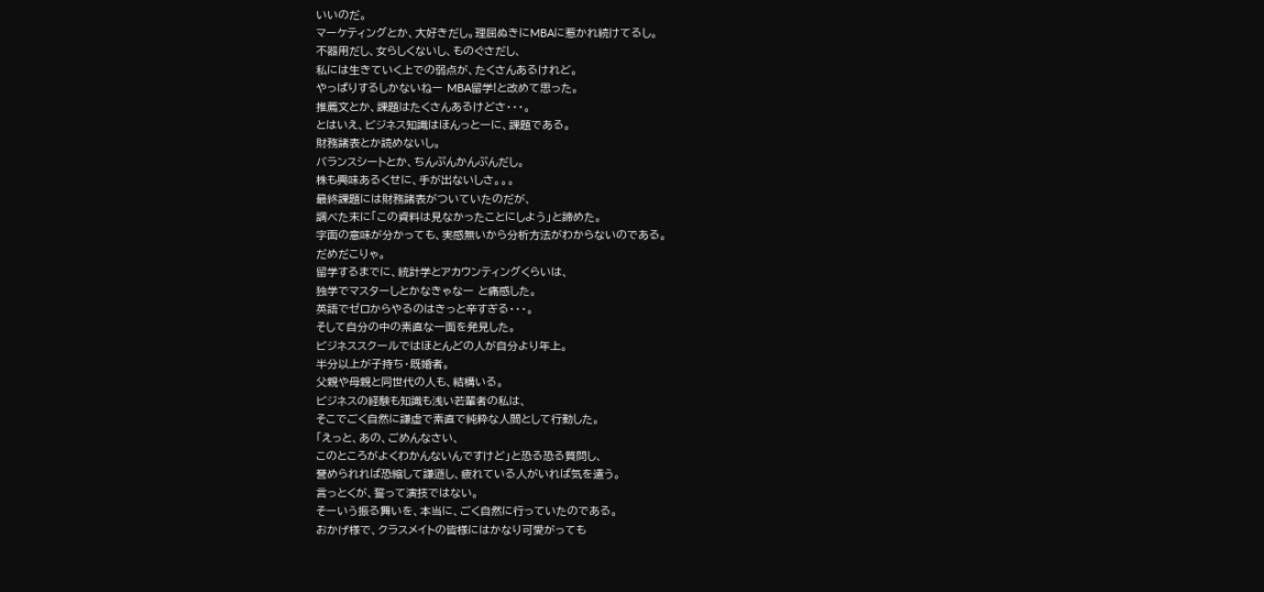いいのだ。
マーケティングとか、大好きだし。理屈ぬきにMBAに惹かれ続けてるし。
不器用だし、女らしくないし、ものぐさだし、
私には生きていく上での弱点が、たくさんあるけれど。
やっぱりするしかないねー MBA留学!と改めて思った。
推薦文とか、課題はたくさんあるけどさ・・・。
とはいえ、ビジネス知識はほんっとーに、課題である。
財務諸表とか読めないし。
バランスシートとか、ちんぷんかんぷんだし。
株も興味あるくせに、手が出ないしさ。。。
最終課題には財務諸表がついていたのだが、
調べた末に「この資料は見なかったことにしよう」と諦めた。
字面の意味が分かっても、実感無いから分析方法がわからないのである。
だめだこりゃ。
留学するまでに、統計学とアカウンティングくらいは、
独学でマスターしとかなきゃなー と痛感した。
英語でゼロからやるのはきっと辛すぎる・・・。
そして自分の中の素直な一面を発見した。
ビジネススクールではほとんどの人が自分より年上。
半分以上が子持ち・既婚者。
父親や母親と同世代の人も、結構いる。
ビジネスの経験も知識も浅い若輩者の私は、
そこでごく自然に謙虚で素直で純粋な人間として行動した。
「えっと、あの、ごめんなさい、
このところがよくわかんないんですけど」と恐る恐る質問し、
誉められれば恐縮して謙遜し、疲れている人がいれば気を遣う。
言っとくが、誓って演技ではない。
そーいう振る舞いを、本当に、ごく自然に行っていたのである。
おかげ様で、クラスメイトの皆様にはかなり可愛がっても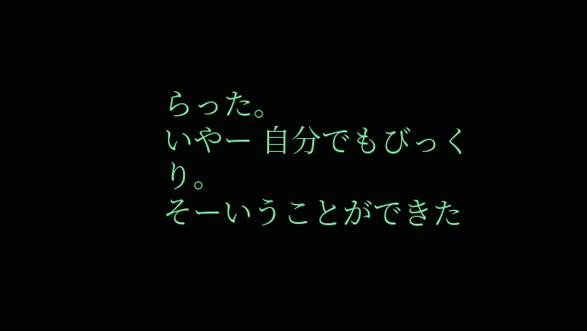らった。
いやー 自分でもびっくり。
そーいうことができた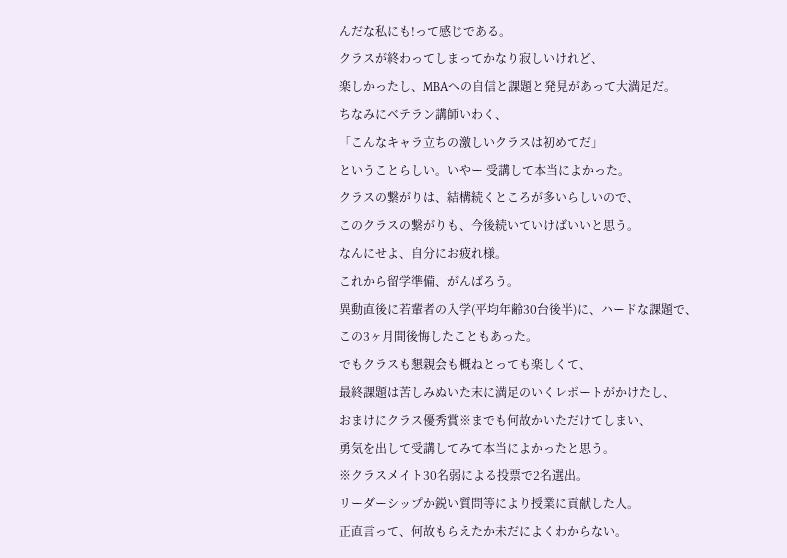んだな私にも!って感じである。
クラスが終わってしまってかなり寂しいけれど、
楽しかったし、MBAへの自信と課題と発見があって大満足だ。
ちなみにベテラン講師いわく、
「こんなキャラ立ちの激しいクラスは初めてだ」
ということらしい。いやー 受講して本当によかった。
クラスの繋がりは、結構続くところが多いらしいので、
このクラスの繋がりも、今後続いていけばいいと思う。
なんにせよ、自分にお疲れ様。
これから留学準備、がんばろう。
異動直後に若輩者の入学(平均年齢30台後半)に、ハードな課題で、
この3ヶ月間後悔したこともあった。
でもクラスも懇親会も概ねとっても楽しくて、
最終課題は苦しみぬいた末に満足のいくレポートがかけたし、
おまけにクラス優秀賞※までも何故かいただけてしまい、
勇気を出して受講してみて本当によかったと思う。
※クラスメイト30名弱による投票で2名選出。
リーダーシップか鋭い質問等により授業に貢献した人。
正直言って、何故もらえたか未だによくわからない。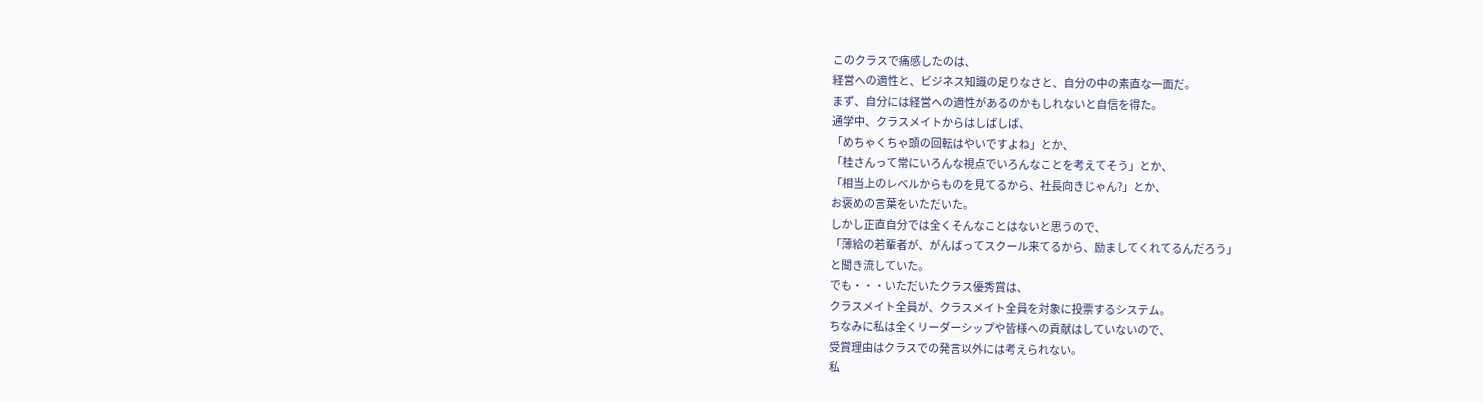このクラスで痛感したのは、
経営への適性と、ビジネス知識の足りなさと、自分の中の素直な一面だ。
まず、自分には経営への適性があるのかもしれないと自信を得た。
通学中、クラスメイトからはしばしば、
「めちゃくちゃ頭の回転はやいですよね」とか、
「桂さんって常にいろんな視点でいろんなことを考えてそう」とか、
「相当上のレベルからものを見てるから、社長向きじゃん?」とか、
お褒めの言葉をいただいた。
しかし正直自分では全くそんなことはないと思うので、
「薄給の若輩者が、がんばってスクール来てるから、励ましてくれてるんだろう」
と聞き流していた。
でも・・・いただいたクラス優秀賞は、
クラスメイト全員が、クラスメイト全員を対象に投票するシステム。
ちなみに私は全くリーダーシップや皆様への貢献はしていないので、
受賞理由はクラスでの発言以外には考えられない。
私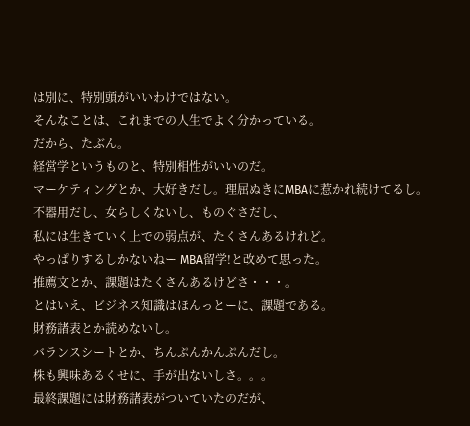は別に、特別頭がいいわけではない。
そんなことは、これまでの人生でよく分かっている。
だから、たぶん。
経営学というものと、特別相性がいいのだ。
マーケティングとか、大好きだし。理屈ぬきにMBAに惹かれ続けてるし。
不器用だし、女らしくないし、ものぐさだし、
私には生きていく上での弱点が、たくさんあるけれど。
やっぱりするしかないねー MBA留学!と改めて思った。
推薦文とか、課題はたくさんあるけどさ・・・。
とはいえ、ビジネス知識はほんっとーに、課題である。
財務諸表とか読めないし。
バランスシートとか、ちんぷんかんぷんだし。
株も興味あるくせに、手が出ないしさ。。。
最終課題には財務諸表がついていたのだが、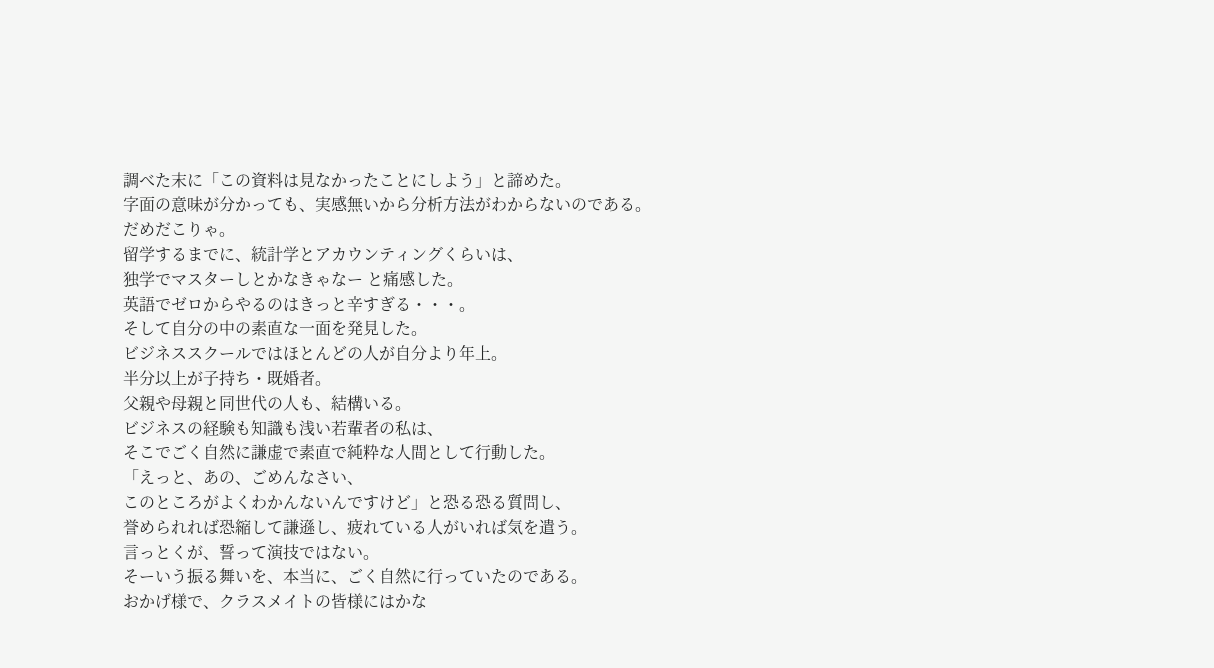調べた末に「この資料は見なかったことにしよう」と諦めた。
字面の意味が分かっても、実感無いから分析方法がわからないのである。
だめだこりゃ。
留学するまでに、統計学とアカウンティングくらいは、
独学でマスターしとかなきゃなー と痛感した。
英語でゼロからやるのはきっと辛すぎる・・・。
そして自分の中の素直な一面を発見した。
ビジネススクールではほとんどの人が自分より年上。
半分以上が子持ち・既婚者。
父親や母親と同世代の人も、結構いる。
ビジネスの経験も知識も浅い若輩者の私は、
そこでごく自然に謙虚で素直で純粋な人間として行動した。
「えっと、あの、ごめんなさい、
このところがよくわかんないんですけど」と恐る恐る質問し、
誉められれば恐縮して謙遜し、疲れている人がいれば気を遣う。
言っとくが、誓って演技ではない。
そーいう振る舞いを、本当に、ごく自然に行っていたのである。
おかげ様で、クラスメイトの皆様にはかな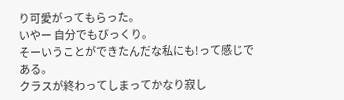り可愛がってもらった。
いやー 自分でもびっくり。
そーいうことができたんだな私にも!って感じである。
クラスが終わってしまってかなり寂し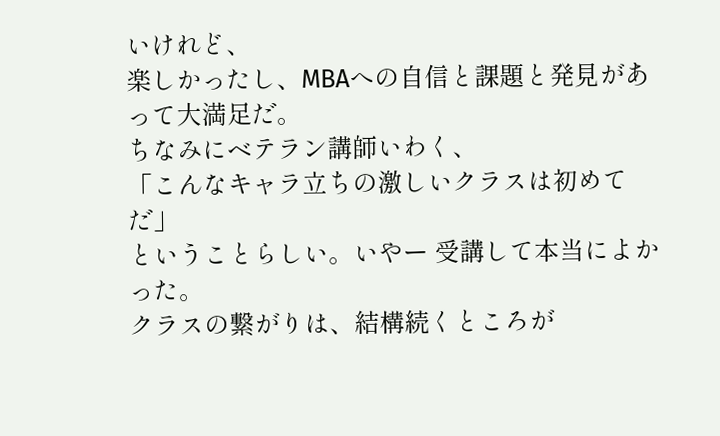いけれど、
楽しかったし、MBAへの自信と課題と発見があって大満足だ。
ちなみにベテラン講師いわく、
「こんなキャラ立ちの激しいクラスは初めてだ」
ということらしい。いやー 受講して本当によかった。
クラスの繋がりは、結構続くところが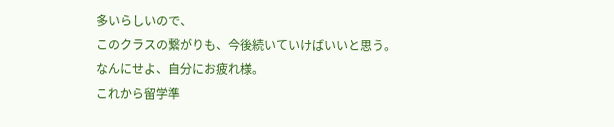多いらしいので、
このクラスの繋がりも、今後続いていけばいいと思う。
なんにせよ、自分にお疲れ様。
これから留学準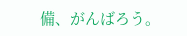備、がんばろう。